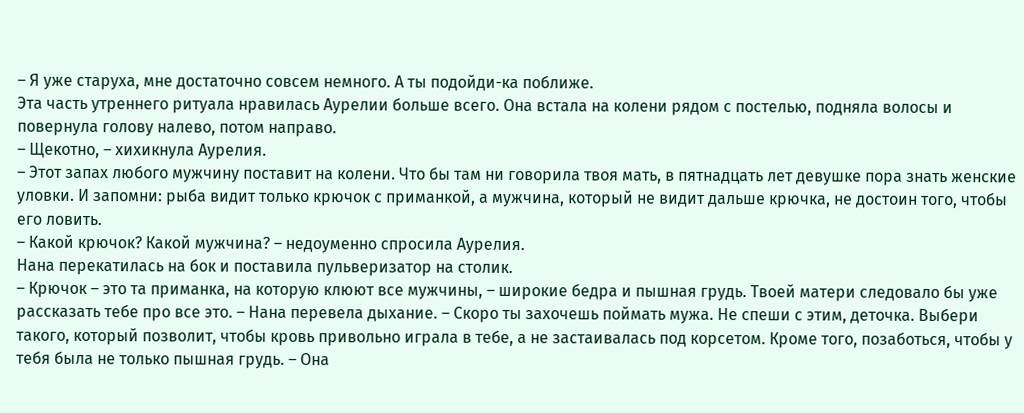– Я уже старуха, мне достаточно совсем немного. А ты подойди-ка поближе.
Эта часть утреннего ритуала нравилась Аурелии больше всего. Она встала на колени рядом с постелью, подняла волосы и повернула голову налево, потом направо.
– Щекотно, – хихикнула Аурелия.
– Этот запах любого мужчину поставит на колени. Что бы там ни говорила твоя мать, в пятнадцать лет девушке пора знать женские уловки. И запомни: рыба видит только крючок с приманкой, а мужчина, который не видит дальше крючка, не достоин того, чтобы его ловить.
– Какой крючок? Какой мужчина? – недоуменно спросила Аурелия.
Нана перекатилась на бок и поставила пульверизатор на столик.
– Крючок – это та приманка, на которую клюют все мужчины, – широкие бедра и пышная грудь. Твоей матери следовало бы уже рассказать тебе про все это. – Нана перевела дыхание. – Скоро ты захочешь поймать мужа. Не спеши с этим, деточка. Выбери такого, который позволит, чтобы кровь привольно играла в тебе, а не застаивалась под корсетом. Кроме того, позаботься, чтобы у тебя была не только пышная грудь. – Она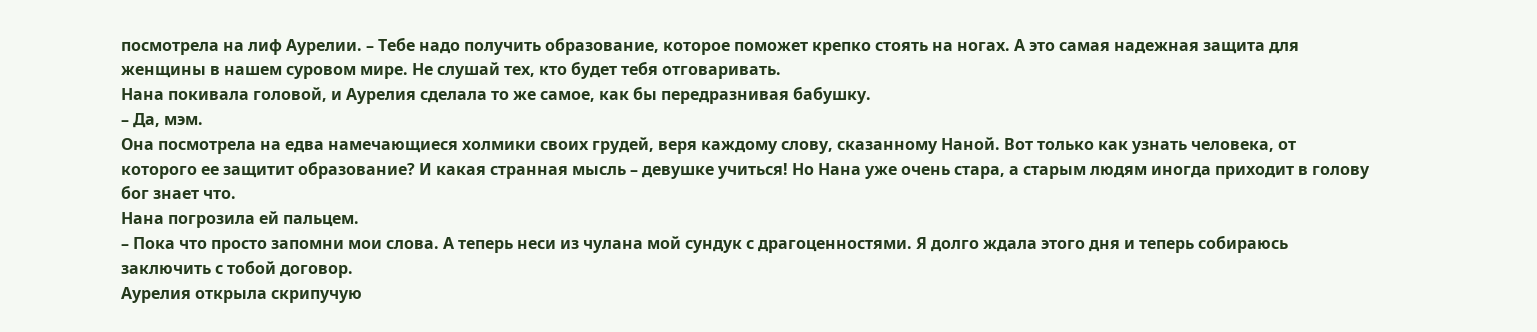посмотрела на лиф Аурелии. – Тебе надо получить образование, которое поможет крепко стоять на ногах. А это самая надежная защита для женщины в нашем суровом мире. Не слушай тех, кто будет тебя отговаривать.
Нана покивала головой, и Аурелия сделала то же самое, как бы передразнивая бабушку.
– Да, мэм.
Она посмотрела на едва намечающиеся холмики своих грудей, веря каждому слову, сказанному Наной. Вот только как узнать человека, от которого ее защитит образование? И какая странная мысль – девушке учиться! Но Нана уже очень стара, а старым людям иногда приходит в голову бог знает что.
Нана погрозила ей пальцем.
– Пока что просто запомни мои слова. А теперь неси из чулана мой сундук с драгоценностями. Я долго ждала этого дня и теперь собираюсь заключить с тобой договор.
Аурелия открыла скрипучую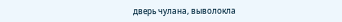дверь чулана, выволокла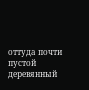оттуда почти пустой деревянный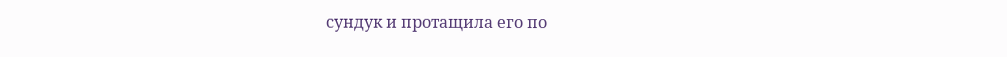сундук и протащила его по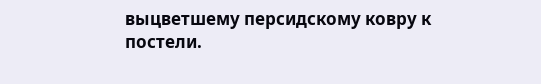выцветшему персидскому ковру к постели.